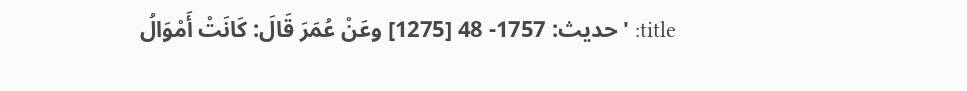title: 'حديث: 1757- 48 [1275] وعَنْ عُمَرَ قَالَ: كَانَتْ أَمْوَالُ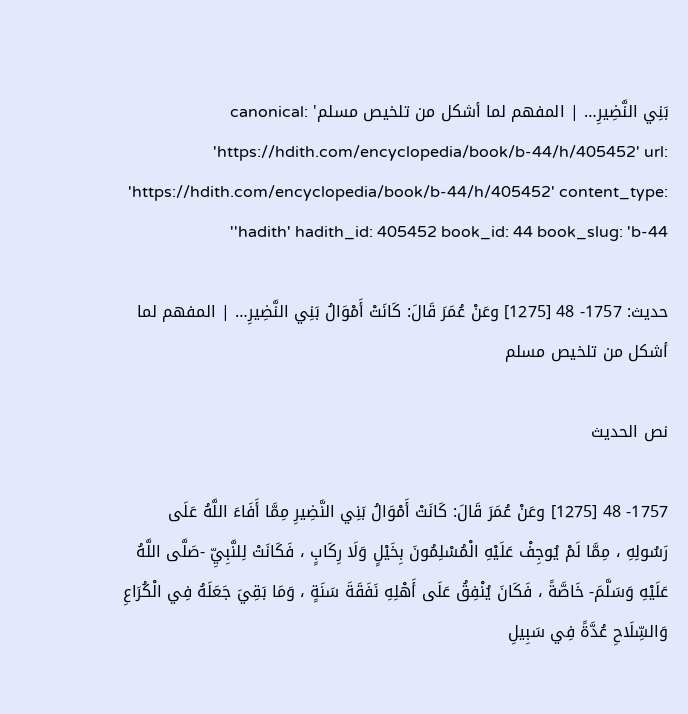بَنِي النَّضِيرِ… | المفهم لما أشكل من تلخيص مسلم' canonical: 'https://hdith.com/encyclopedia/book/b-44/h/405452' url: 'https://hdith.com/encyclopedia/book/b-44/h/405452' content_type: 'hadith' hadith_id: 405452 book_id: 44 book_slug: 'b-44'

حديث: 1757- 48 [1275] وعَنْ عُمَرَ قَالَ: كَانَتْ أَمْوَالُ بَنِي النَّضِيرِ… | المفهم لما أشكل من تلخيص مسلم

نص الحديث

1757- 48 [1275] وعَنْ عُمَرَ قَالَ: كَانَتْ أَمْوَالُ بَنِي النَّضِيرِ مِمَّا أَفَاءَ اللَّهُ عَلَى رَسُولِهِ ، مِمَّا لَمْ يُوجِفْ عَلَيْهِ الْمُسْلِمُونَ بِخَيْلٍ وَلَا رِكَابٍ ، فَكَانَتْ لِلنَّبِيِّ -صَلَّى اللَّهُ عَلَيْهِ وَسَلَّمَ- خَاصَّةً ، فَكَانَ يُنْفِقُ عَلَى أَهْلِهِ نَفَقَةَ سَنَةٍ ، وَمَا بَقِيَ جَعَلَهُ فِي الْكُرَاعِ وَالسِّلَاحِ عُدَّةً فِي سَبِيلِ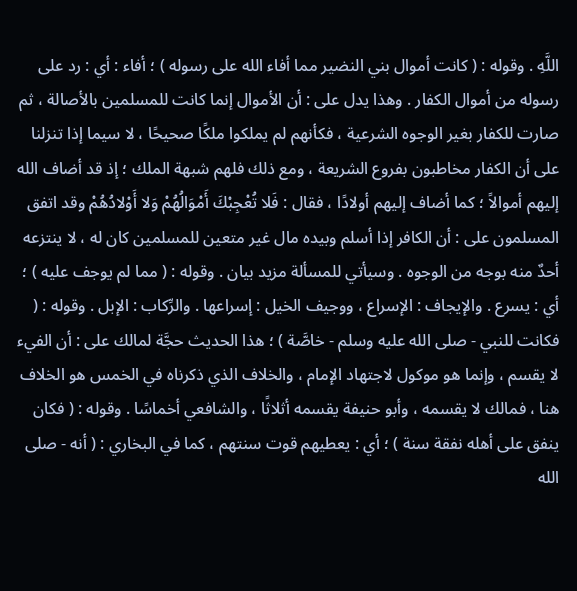اللَّهِ . وقوله : ( كانت أموال بني النضير مما أفاء الله على رسوله ) ؛ أفاء : أي : رد على رسوله من أموال الكفار . وهذا يدل على : أن الأموال إنما كانت للمسلمين بالأصالة ، ثم صارت للكفار بغير الوجوه الشرعية ، فكأنهم لم يملكوا ملكًا صحيحًا ، لا سيما إذا تنزلنا على أن الكفار مخاطبون بفروع الشريعة ، ومع ذلك فلهم شبهة الملك ؛ إذ قد أضاف الله إليهم أموالاً ؛ كما أضاف إليهم أولادًا ، فقال : فَلا تُعْجِبْكَ أَمْوَالُهُمْ وَلا أَوْلادُهُمْ وقد اتفق المسلمون على : أن الكافر إذا أسلم وبيده مال غير متعين للمسلمين كان له ، لا ينتزعه أحدٌ منه بوجه من الوجوه . وسيأتي للمسألة مزيد بيان . وقوله : ( مما لم يوجف عليه ) ؛ أي : يسرع . والإيجاف : الإسراع ، ووجيف الخيل : إسراعها . والرِّكاب : الإبل . وقوله : ( فكانت للنبي - صلى الله عليه وسلم - خاصَّة ) ؛ هذا الحديث حجَّة لمالك على : أن الفيء لا يقسم ، وإنما هو موكول لاجتهاد الإمام ، والخلاف الذي ذكرناه في الخمس هو الخلاف هنا ، فمالك لا يقسمه ، وأبو حنيفة يقسمه أثلاثًا ، والشافعي أخماسًا . وقوله : ( فكان ينفق على أهله نفقة سنة ) ؛ أي : يعطيهم قوت سنتهم ، كما في البخاري : ( أنه - صلى الله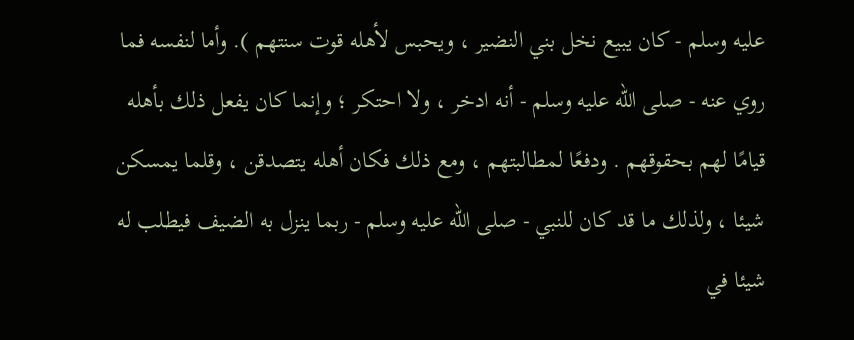عليه وسلم - كان يبيع نخل بني النضير ، ويحبس لأهله قوت سنتهم ). وأما لنفسه فما روي عنه - صلى الله عليه وسلم - أنه ادخر ، ولا احتكر ؛ وإنما كان يفعل ذلك بأهله قيامًا لهم بحقوقهم . ودفعًا لمطالبتهم ، ومع ذلك فكان أهله يتصدقن ، وقلما يمسكن شيئا ، ولذلك ما قد كان للنبي - صلى الله عليه وسلم - ربما ينزل به الضيف فيطلب له شيئا في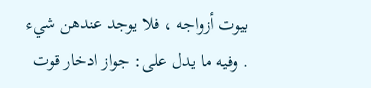بيوت أزواجه ، فلا يوجد عندهن شيء . وفيه ما يدل على: جواز ادخار قوت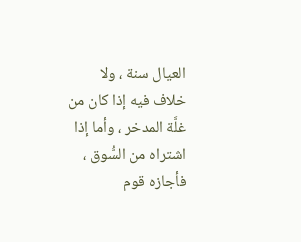العيال سنة ، ولا خلاف فيه إذا كان من غلَّة المدخر ، وأما إذا اشتراه من السُّوق ، فأجازه قوم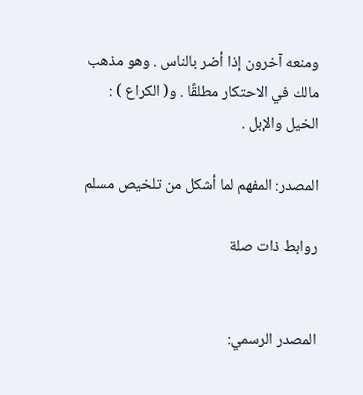ومنعه آخرون إذا أضر بالناس . وهو مذهب مالك في الاحتكار مطلقًا . و( الكراع ) : الخيل والإبل .

المصدر: المفهم لما أشكل من تلخيص مسلم

روابط ذات صلة


المصدر الرسمي: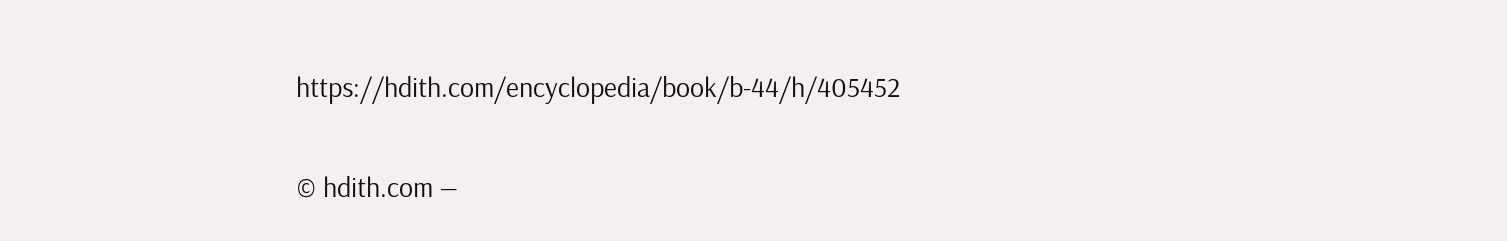https://hdith.com/encyclopedia/book/b-44/h/405452

© hdith.com —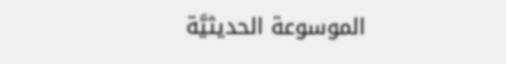الموسوعة الحديثيَّة